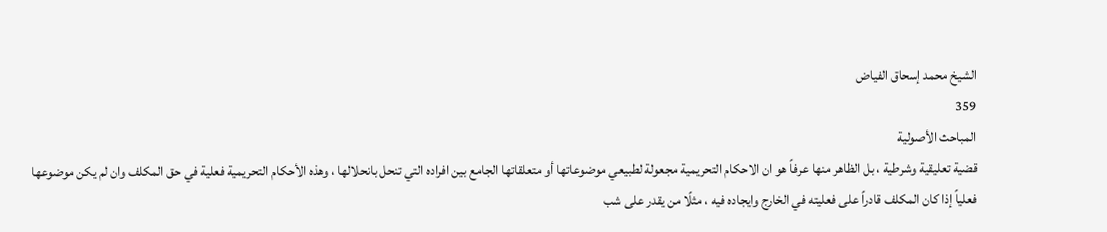الشيخ محمد إسحاق الفياض
359
المباحث الأصولية
قضية تعليقية وشرطية ، بل الظاهر منها عرفاً هو ان الاحكام التحريمية مجعولة لطبيعي موضوعاتها أو متعلقاتها الجامع بين افراده التي تنحل بانحلالها ، وهذه الأحكام التحريمية فعلية في حق المكلف وان لم يكن موضوعها فعلياً إذا كان المكلف قادراً على فعليته في الخارج وايجاده فيه ، مثلًا من يقدر على شب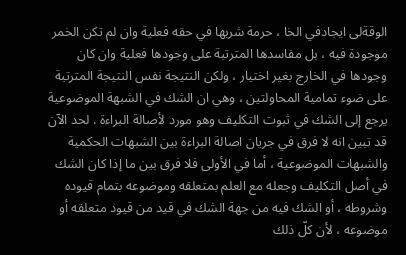الوقةلى ايجادفي الخا ، حرمة شربها في حقه فعلية وان لم تكن الخمر موجودة فيه ، بل مفاسدها المترتبة على وجودها فعلية وان كان وجودها في الخارج بغير اختيار ، ولكن النتيجة نفس النتيجة المترتبة على ضوء تمامية المحاولتين ، وهي ان الشك في الشبهة الموضوعية يرجع إلى الشك في ثبوت التكليف وهو مورد لأصالة البراءة . لحد الآن قد تبين انه لا فرق في جريان اصالة البراءة بين الشبهات الحكمية والشبهات الموضوعية ، أما في الأولى فلا فرق بين ما إذا كان الشك في أصل التكليف وجعله مع العلم بمتعلقه وموضوعه بتمام قيوده وشروطه ، أو الشك فيه من جهة الشك في قيد من قيود متعلقه أو موضوعه ، لأن كلّ ذلك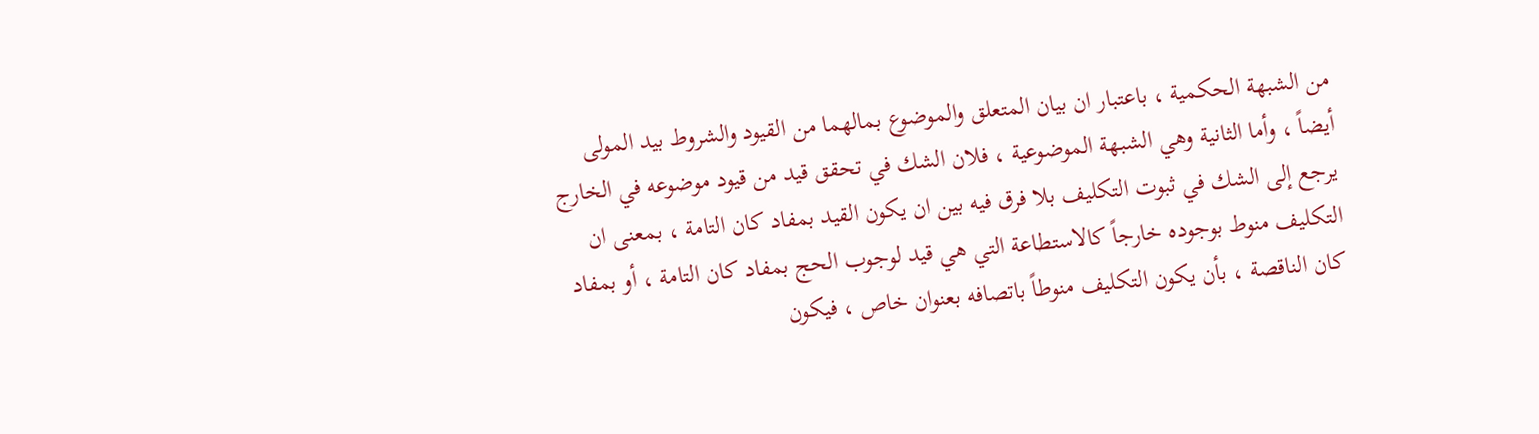من الشبهة الحكمية ، باعتبار ان بيان المتعلق والموضوع بمالهما من القيود والشروط بيد المولى أيضاً ، وأما الثانية وهي الشبهة الموضوعية ، فلان الشك في تحقق قيد من قيود موضوعه في الخارج يرجع إلى الشك في ثبوت التكليف بلا فرق فيه بين ان يكون القيد بمفاد كان التامة ، بمعنى ان التكليف منوط بوجوده خارجاً كالاستطاعة التي هي قيد لوجوب الحج بمفاد كان التامة ، أو بمفاد كان الناقصة ، بأن يكون التكليف منوطاً باتصافه بعنوان خاص ، فيكون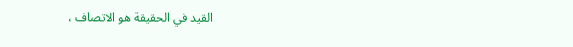القيد في الحقيقة هو الاتصاف ،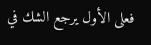فعلى الأول يرجع الشك في